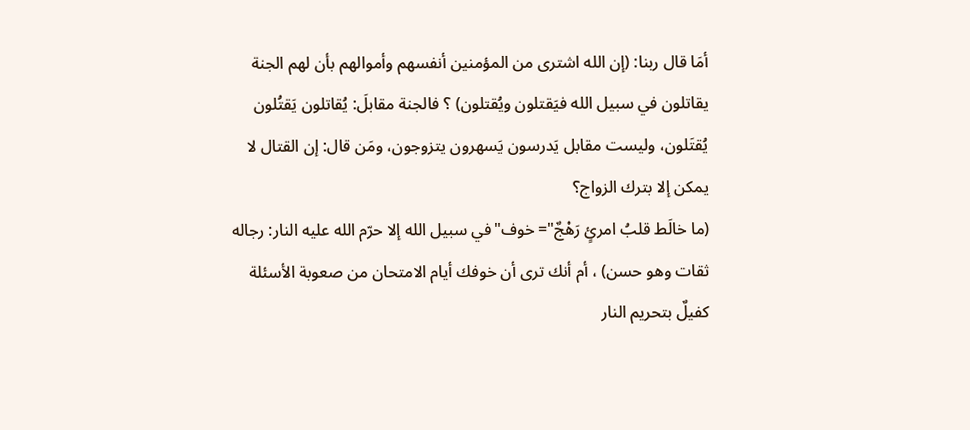أمَا قال ربنا: (إن الله اشترى من المؤمنين أنفسهم وأموالهم بأن لهم الجنة يقاتلون في سبيل الله فيَقتلون ويُقتلون) ؟ فالجنة مقابلَ: يُقاتلون يَقتُلون يُقتَلون، وليست مقابل يَدرسون يَسهرون يتزوجون، ومَن قال: إن القتال لا يمكن إلا بترك الزواج؟
(ما خالَط قلبُ امرئٍ رَهْجٌ"= خوف"في سبيل الله إلا حرّم الله عليه النار: رجاله ثقات وهو حسن) ، أم أنك ترى أن خوفك أيام الامتحان من صعوبة الأسئلة كفيلٌ بتحريم النار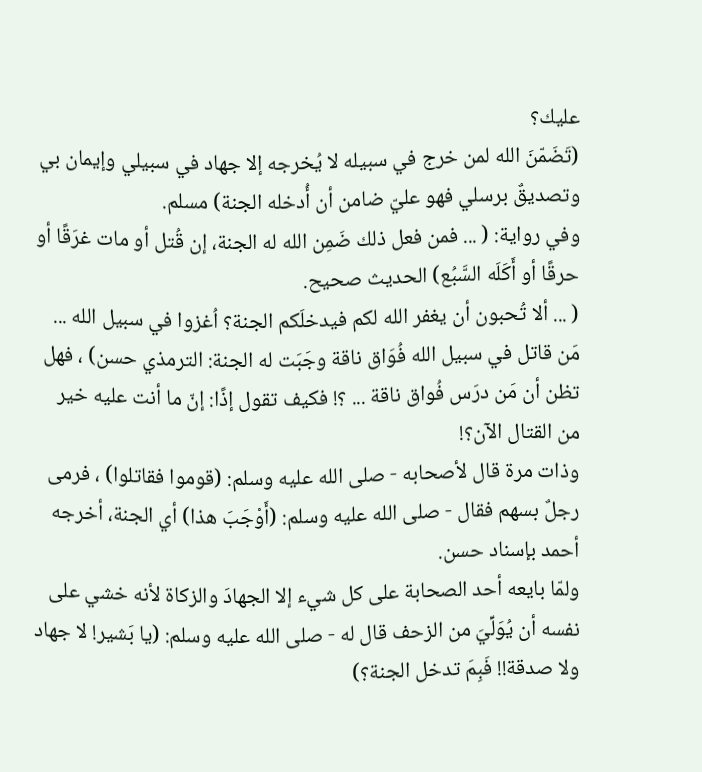عليك؟
(تَضَمّنَ الله لمن خرج في سبيله لا يُخرجه إلا جهاد في سبيلي وإيمان بي وتصديقٌ برسلي فهو عليّ ضامن أن أُدخله الجنة) مسلم.
وفي رواية: ( ... فمن فعل ذلك ضَمِن الله له الجنة، إن قُتل أو مات غرَقًا أو حرقًا أو أَكَلَه السَّبُع) الحديث صحيح.
( ... ألا تُحبون أن يغفر الله لكم فيدخلَكم الجنة؟ اُغزوا في سبيل الله ... مَن قاتل في سبيل الله فُوَاق ناقة وجَبَت له الجنة: الترمذي حسن) ، فهل تظن أن مَن درَس فُواق ناقة ... ؟! فكيف تقول إذًا: إنّ ما أنت عليه خير من القتال الآن؟!
وذات مرة قال لأصحابه - صلى الله عليه وسلم: (قوموا فقاتلوا) ، فرمى رجلٌ بسهم فقال - صلى الله عليه وسلم: (أَوْجَبَ هذا) أي الجنة، أخرجه أحمد بإسناد حسن.
ولمّا بايعه أحد الصحابة على كل شيء إلا الجهادَ والزكاة لأنه خشي على نفسه أن يُوَلِّيَ من الزحف قال له - صلى الله عليه وسلم: (يا بَشير! لا جهاد ولا صدقة!! فَبِمَ تدخل الجنة؟)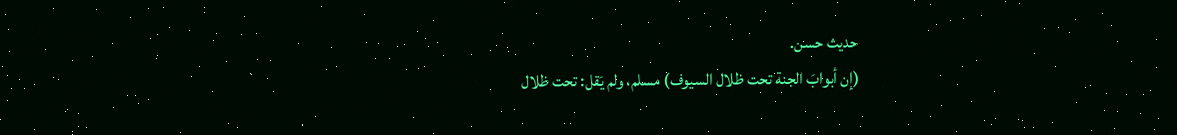حديث حسن.
(إن أبوابَ الجنة تحت ظلال السيوف) مسلم، ولم يَقل: تحت ظلال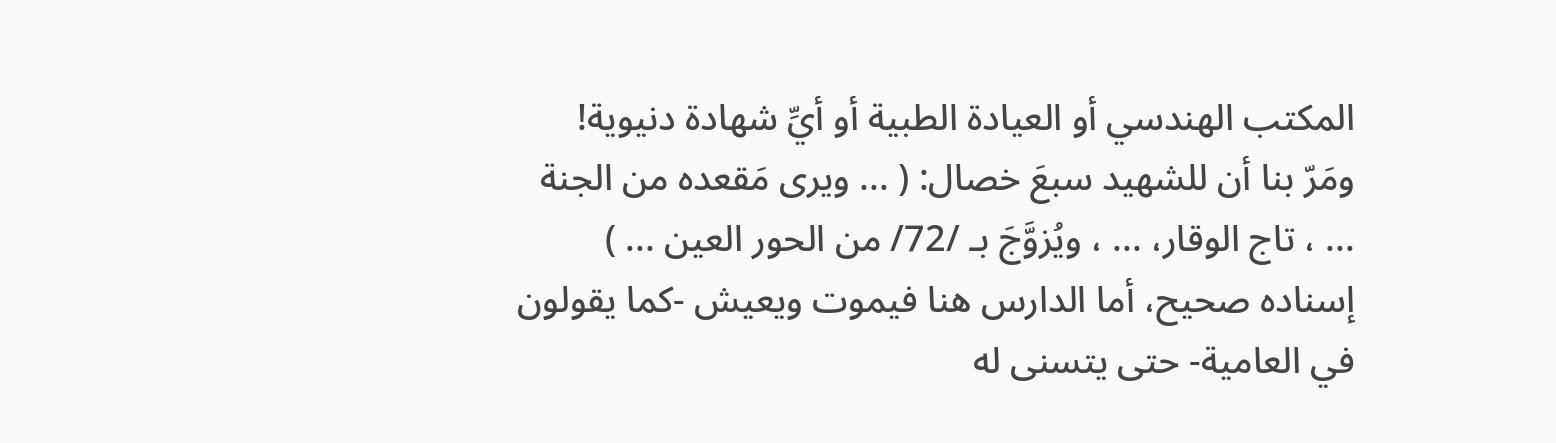المكتب الهندسي أو العيادة الطبية أو أيِّ شهادة دنيوية!
ومَرّ بنا أن للشهيد سبعَ خصال: ( ... ويرى مَقعده من الجنة ... ، تاج الوقار، ... ، ويُزوَّجَ بـ /72/ من الحور العين ... ) إسناده صحيح، أما الدارس هنا فيموت ويعيش -كما يقولون في العامية- حتى يتسنى له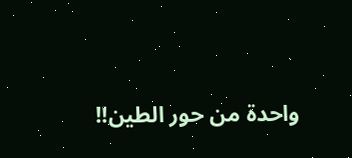واحدة من حور الطين!!